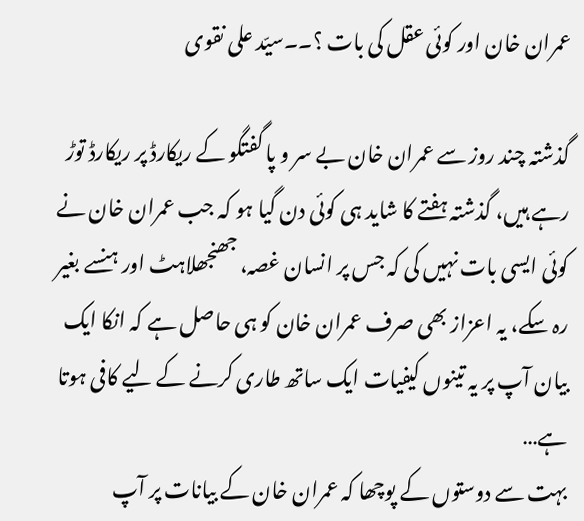عمران خان اور کوئی عقل کی بات ؟۔۔سیّد علی نقوی

گذشتہ چند روز سے عمران خان بے سر و پا گفتگو کے ریکارڈ پر ریکارڈ توڑ رہے ہیں، گذشتہ ہفتے کا شاید ہی کوئی دن گیا ہو کہ جب عمران خان نے کوئی ایسی بات نہیں کی کہ جس پر انسان غصہ، جھنجھلاہٹ اور ہنسے بغیر رہ سکے، یہ اعزاز بھی صرف عمران خان کو ہی حاصل ہے کہ انکا ایک بیان آپ پر یہ تینوں کیفیات ایک ساتھ طاری کرنے کے لیے کافی ہوتا ہے…
بہت سے دوستوں کے پوچھا کہ عمران خان کے بیانات پر آپ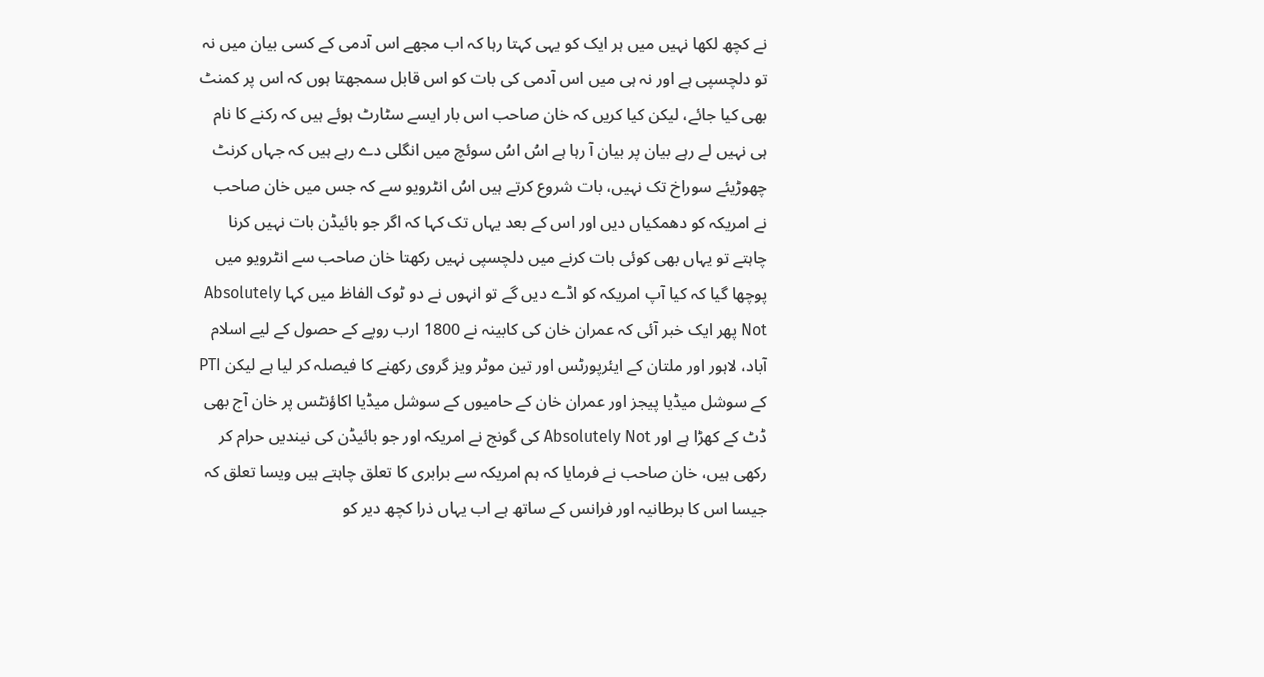نے کچھ لکھا نہیں میں ہر ایک کو یہی کہتا رہا کہ اب مجھے اس آدمی کے کسی بیان میں نہ تو دلچسپی ہے اور نہ ہی میں اس آدمی کی بات کو اس قابل سمجھتا ہوں کہ اس پر کمنٹ بھی کیا جائے، لیکن کیا کریں کہ خان صاحب اس بار ایسے سٹارٹ ہوئے ہیں کہ رکنے کا نام ہی نہیں لے رہے بیان پر بیان آ رہا ہے اسُ اسُ سوئچ میں انگلی دے رہے ہیں کہ جہاں کرنٹ چھوڑیئے سوراخ تک نہیں، بات شروع کرتے ہیں اسُ انٹرویو سے کہ جس میں خان صاحب نے امریکہ کو دھمکیاں دیں اور اس کے بعد یہاں تک کہا کہ اگر جو بائیڈن بات نہیں کرنا چاہتے تو یہاں بھی کوئی بات کرنے میں دلچسپی نہیں رکھتا خان صاحب سے انٹرویو میں پوچھا گیا کہ کیا آپ امریکہ کو اڈے دیں گے تو انہوں نے دو ٹوک الفاظ میں کہا Absolutely Not پھر ایک خبر آئی کہ عمران خان کی کابینہ نے 1800 ارب روپے کے حصول کے لیے اسلام آباد، لاہور اور ملتان کے ایئرپورٹس اور تین موٹر ویز گروی رکھنے کا فیصلہ کر لیا ہے لیکن PTI کے سوشل میڈیا پیجز اور عمران خان کے حامیوں کے سوشل میڈیا اکاؤنٹس پر خان آج بھی ڈٹ کے کھڑا ہے اور Absolutely Not کی گونج نے امریکہ اور جو بائیڈن کی نیندیں حرام کر رکھی ہیں، خان صاحب نے فرمایا کہ ہم امریکہ سے برابری کا تعلق چاہتے ہیں ویسا تعلق کہ جیسا اس کا برطانیہ اور فرانس کے ساتھ ہے اب یہاں ذرا کچھ دیر کو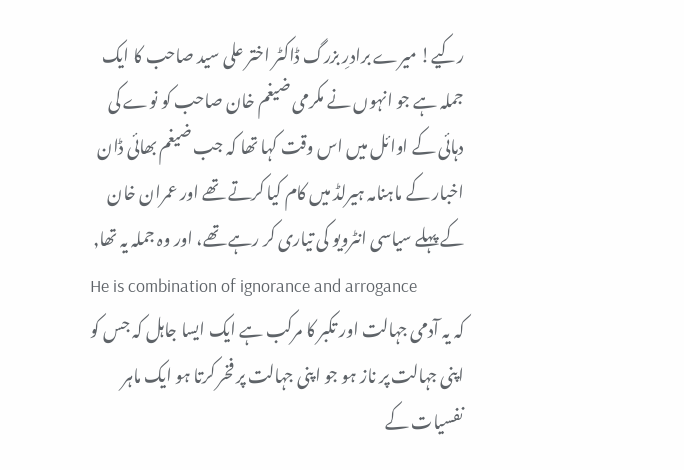رکیے! میرے برادرِ بزرگ ڈاکٹر اختر علی سید صاحب کا ایک جملہ ہے جو انہوں نے مکرمی ضیغم خان صاحب کو نوے کی دہائی کے اوائل میں اس وقت کہا تھا کہ جب ضیغم بھائی ڈان اخبار کے ماہنامہ ہیرلڈ میں کام کیا کرتے تھے اور عمران خان کے پہلے سیاسی انٹرویو کی تیاری کر رہے تھے، اور وہ جملہ یہ تھا,
He is combination of ignorance and arrogance
کہ یہ آدمی جہالت اور تکبر کا مرکب ہے ایک ایسا جاہل کہ جس کو اپنی جہالت پر ناز ہو جو اپنی جہالت پر فخر کرتا ہو ایک ماہر نفسیات کے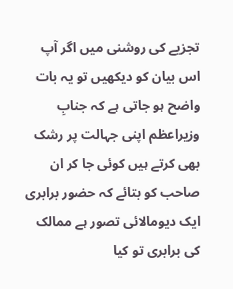تجزیے کی روشنی میں اگر آپ اس بیان کو دیکھیں تو یہ بات واضح ہو جاتی ہے کہ جنابِ وزیراعظم اپنی جہالت پر رشک بھی کرتے ہیں کوئی جا کر ان صاحب کو بتائے کہ حضور برابری ایک دیومالائی تصور ہے ممالک کی برابری تو کیا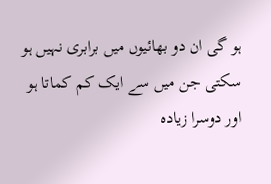ہو گی ان دو بھائیوں میں برابری نہیں ہو سکتی جن میں سے ایک کم کماتا ہو اور دوسرا زیادہ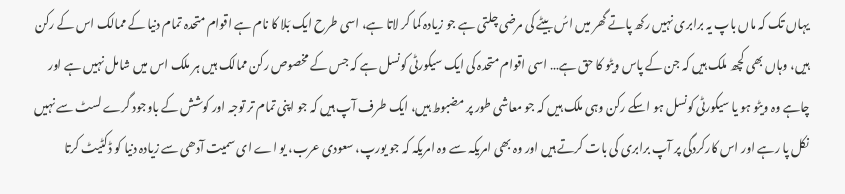یہاں تک کہ ماں باپ یہ برابری نہیں رکھ پاتے گھر میں اسُ بیٹے کی مرضی چلتی ہے جو زیادہ کما کر لاتا ہے، اسی طرح ایک بَلا کا نام ہے اقوام متحدہ تمام دنیا کے ممالک اس کے رکن ہیں، وہاں بھی کچھ ملک ہیں کہ جن کے پاس ویٹو کا حق ہے… اسی اقوام متحدہ کی ایک سیکورٹی کونسل ہے کہ جس کے مخصوص رکن ممالک ہیں ہر ملک اس میں شامل نہیں ہے اور چاہے وہ ویٹو ہو یا سیکورٹی کونسل ہو اسکے رکن وہی ملک ہیں کہ جو معاشی طور پر مضبوط ہیں، ایک طرف آپ ہیں کہ جو اپنی تمام تر توجہ اور کوشش کے باوجود گرے لسٹ سے نہیں نکل پا رہے اور اس کارکردگی پر آپ برابری کی بات کرتے ہیں اور وہ بھی امریکہ سے وہ امریکہ کہ جو یورپ، سعودی عرب، یو اے ای سمیت آدھی سے زیادہ دنیا کو ڈکٹیٹ کرتا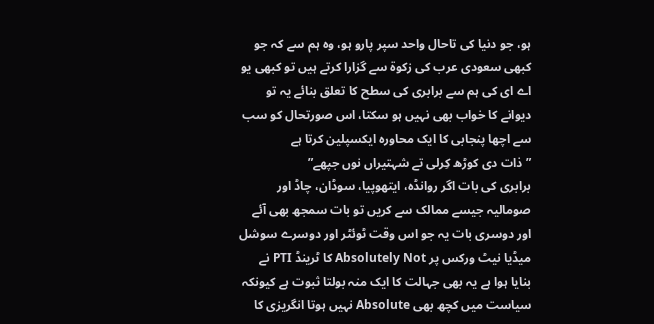ہو، جو دنیا کی تاحال واحد سپر پارو ہو، وہ ہم سے کہ جو کبھی سعودی عرب کی زکوۃ سے گزارا کرتے ہیں تو کبھی یو اے ای کی ہم سے برابری کی سطح کا تعلق بنائے یہ تو دیوانے کا خواب بھی نہیں ہو سکتا، اس صورتحال کو سب سے اچھا پنجابی کا ایک محاورہ ایکسپلین کرتا ہے
” ذات دی کوڑھ کِرلی تے شہتیراں نوں جپھے”
برابری کی بات اگر روانڈہ، ایتھوپیا، سوڈان، چاڈ اور صومالیہ جیسے ممالک سے کریں تو بات سمجھ بھی آئے اور دوسری بات یہ جو اس وقت ٹوئٹر اور دوسرے سوشل میڈیا نیٹ ورکس پر Absolutely Not کا ٹرینڈ PTI نے بنایا ہوا ہے یہ بھی جہالت کا ایک منہ بولتا ثبوت ہے کیونکہ سیاست میں کچھ بھی Absolute نہیں ہوتا انگریزی کا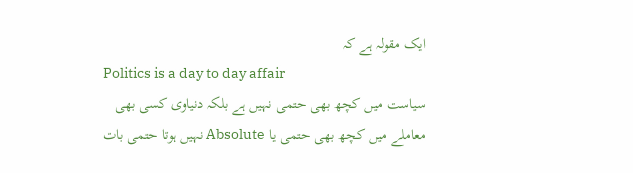ایک مقولہ ہے کہ
Politics is a day to day affair
سیاست میں کچھ بھی حتمی نہیں ہے بلکہ دنیاوی کسی بھی معاملے میں کچھ بھی حتمی یا Absolute نہیں ہوتا حتمی بات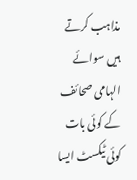مذاہب کرتے ہیں سوائے الہامی صحائف کے کوئی بات کوئی ٹیکسٹ ایسا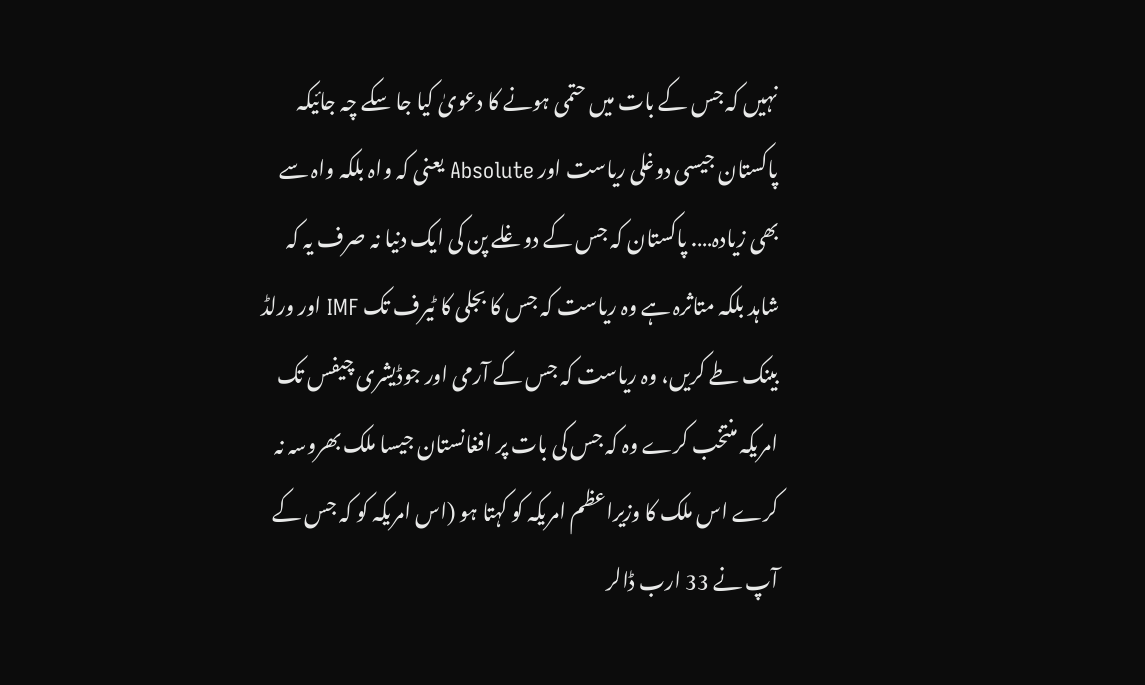نہیں کہ جس کے بات میں حتمی ہونے کا دعویٰ کیا جا سکے چہ جائیکہ پاکستان جیسی دوغلی ریاست اور Absolute یعنی کہ واہ بلکہ واہ سے بھی زیادہ…. پاکستان کہ جس کے دوغلے پن کی ایک دنیا نہ صرف یہ کہ شاہد بلکہ متاثرہ ہے وہ ریاست کہ جس کا بجلی کا ٹیرف تک IMF اور ورلڈ بینک طے کریں، وہ ریاست کہ جس کے آرمی اور جوڈیشری چیفس تک امریکہ منتخب کرے وہ کہ جس کی بات پر افغانستان جیسا ملک بھروسہ نہ کرے اس ملک کا وزیراعظم امریکہ کو کہتا ہو (اس امریکہ کو کہ جس کے آپ نے 33 ارب ڈالر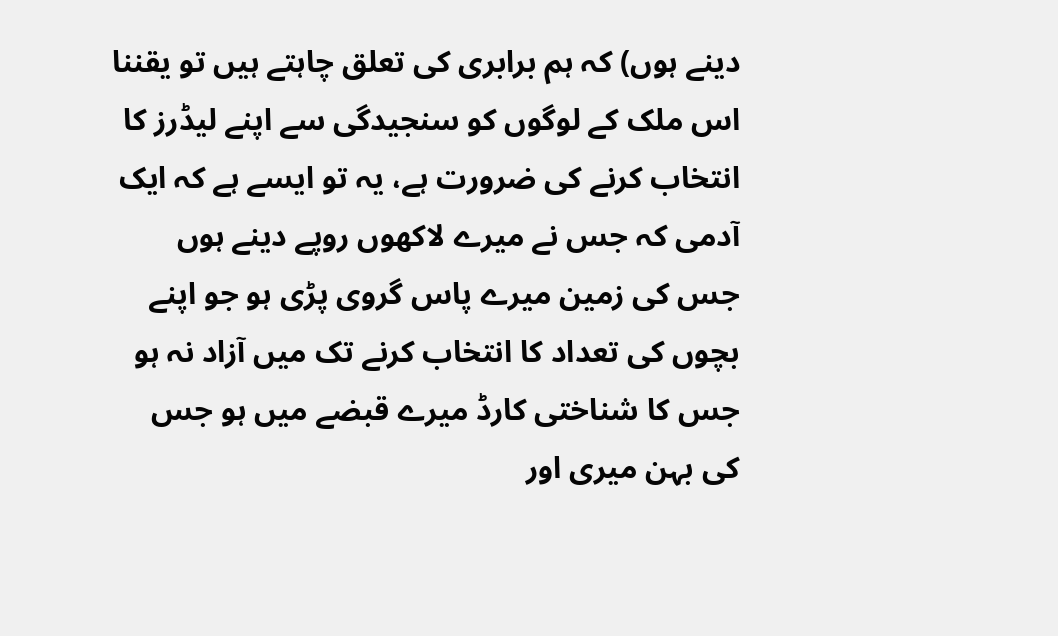دینے ہوں) کہ ہم برابری کی تعلق چاہتے ہیں تو یقننا اس ملک کے لوگوں کو سنجیدگی سے اپنے لیڈرز کا انتخاب کرنے کی ضرورت ہے، یہ تو ایسے ہے کہ ایک آدمی کہ جس نے میرے لاکھوں روپے دینے ہوں جس کی زمین میرے پاس گروی پڑی ہو جو اپنے بچوں کی تعداد کا انتخاب کرنے تک میں آزاد نہ ہو جس کا شناختی کارڈ میرے قبضے میں ہو جس کی بہن میری اور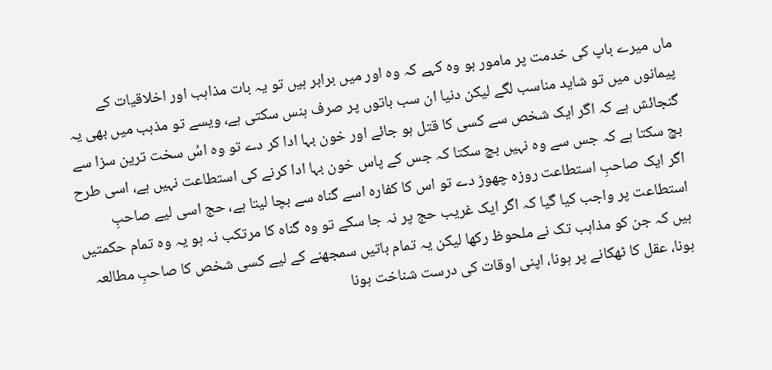ماں میرے باپ کی خدمت پر مامور ہو وہ کہے کہ وہ اور میں برابر ہیں تو یہ بات مذاہب اور اخلاقیات کے پیمانوں میں تو شاید مناسب لگے لیکن دنیا ان سب باتوں پر صرف ہنس سکتی ہے، ویسے تو مذہب میں بھی یہ گنجائش ہے کہ اگر ایک شخص سے کسی کا قتل ہو جائے اور خون بہا ادا کر دے تو وہ اسُ سخت ترین سزا سے بچ سکتا ہے کہ جس سے وہ نہیں بچ سکتا کہ جس کے پاس خون بہا ادا کرنے کی استطاعت نہیں ہے، اسی طرح اگر ایک صاحبِ استطاعت روزہ چھوڑ دے تو اس کا کفارہ اسے گناہ سے بچا لیتا ہے، حج اسی لیے صاحبِ استطاعت پر واجب کیا گیا کہ اگر ایک غریب حج پر نہ جا سکے تو وہ گناہ کا مرتکب نہ ہو یہ وہ تمام حکمتیں ہیں کہ جن کو مذاہب تک نے ملحوظ رکھا لیکن یہ تمام باتیں سمجھنے کے لیے کسی شخص کا صاحبِ مطالعہ ہونا، عقل کا ٹھکانے پر ہونا، اپنی اوقات کی درست شناخت ہونا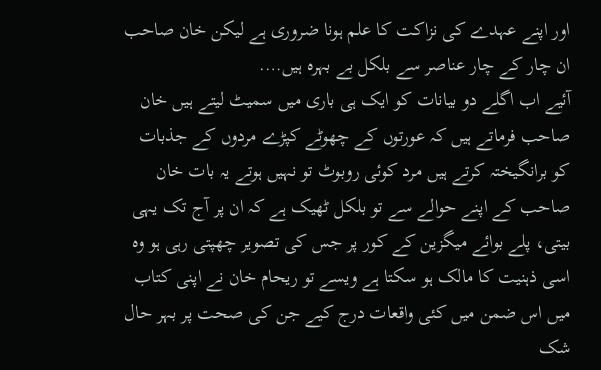اور اپنے عہدے کی نزاکت کا علم ہونا ضروری ہے لیکن خان صاحب ان چار کے چار عناصر سے بلکل بے بہرہ ہیں….
آئیے اب اگلے دو بیانات کو ایک ہی باری میں سمیٹ لیتے ہیں خان صاحب فرماتے ہیں کہ عورتوں کے چھوٹے کپڑے مردوں کے جذبات کو برانگیختہ کرتے ہیں مرد کوئی روبوٹ تو نہیں ہوتے یہ بات خان صاحب کے اپنے حوالے سے تو بلکل ٹھیک ہے کہ ان پر آج تک یہی بیتی، پلے بوائے میگزین کے کور پر جس کی تصویر چھپتی رہی ہو وہ اسی ذہنیت کا مالک ہو سکتا ہے ویسے تو ریحام خان نے اپنی کتاب میں اس ضمن میں کئی واقعات درج کیے جن کی صحت پر بہر حال شک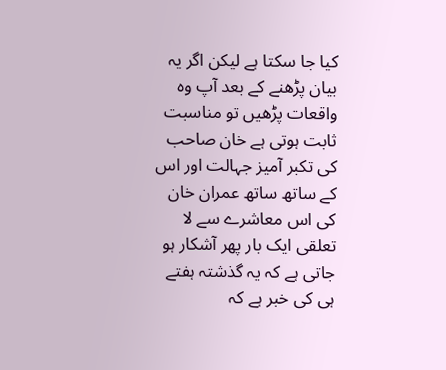کیا جا سکتا ہے لیکن اگر یہ بیان پڑھنے کے بعد آپ وہ واقعات پڑھیں تو مناسبت ثابت ہوتی ہے خان صاحب کی تکبر آمیز جہالت اور اس کے ساتھ ساتھ عمران خان کی اس معاشرے سے لا تعلقی ایک بار پھر آشکار ہو جاتی ہے کہ یہ گذشتہ ہفتے ہی کی خبر ہے کہ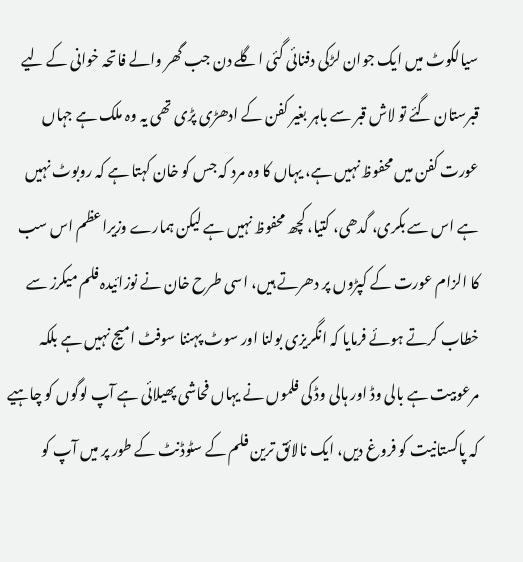سیالکوٹ میں ایک جوان لڑکی دفنائی گئی اگلے دن جب گھر والے فاتحہ خوانی کے لیے قبرستان گئے تو لاش قبر سے باہر بغیر کفن کے ادھڑی پڑی تھی یہ وہ ملک ہے جہاں عورت کفن میں محفوظ نہیں ہے، یہاں کا وہ مرد کہ جس کو خان کہتا ہے کہ روبوٹ نہیں ہے اس سے بکری، گدھی، کتیا، کچھ محفوظ نہیں ہے لیکن ہمارے وزیراعظم اس سب کا الزام عورت کے کپڑوں پر دھرتے ہیں، اسی طرح خان نے نوزائیدہ فلم میکرز سے خطاب کرتے ہوئے فرمایا کہ انگریزی بولنا اور سوٹ پہننا سوفٹ امیج نہیں ہے بلکہ مرعوبیت ہے بالی وڈ اور ہالی وڈ کی فلموں نے یہاں فحاشی پھیلائی ہے آپ لوگوں کو چاہیے کہ پاکستانیت کو فروغ دیں، ایک نالائق ترین فلم کے سٹوڈنٹ کے طور پر میں آپ کو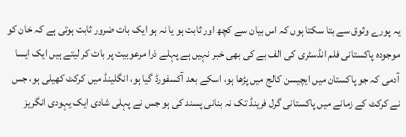یہ پورے وثوق سے بتا سکتا ہوں کہ اس بیان سے کچھ اور ثابت ہو یا نہ ہو ایک بات ضرور ثابت ہوتی ہے کہ خان کو موجودہ پاکستانی فلم انڈسٹری کی الف بے کی بھی خبر نہیں ہے پہلے ذرا مرعوبیت پر بات کر لیتے ہیں ایک ایسا آدمی کہ جو پاکستان میں ایچیسن کالج میں پڑھا ہو، اسکے بعد آکسفورڈ گیا ہو، انگلینڈ میں کرکٹ کھیلی ہو، جس نے کرکٹ کے زمانے میں پاکستانی گرل فرینڈ تک نہ بنانی پسند کی ہو جس نے پہلی شادی ایک یہودی انگریز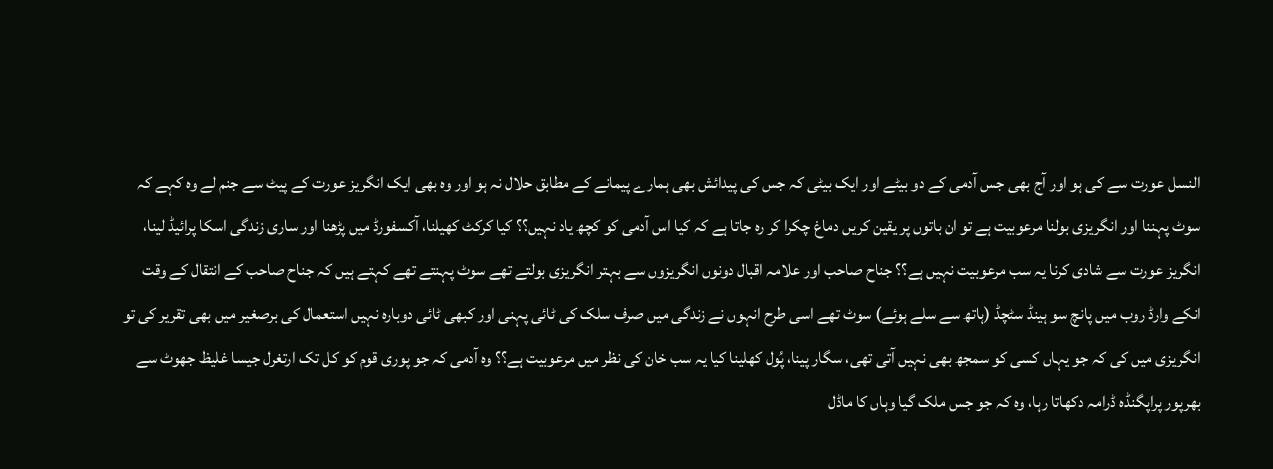النسل عورت سے کی ہو اور آج بھی جس آدمی کے دو بیٹے اور ایک بیٹی کہ جس کی پیدائش بھی ہمارے پیمانے کے مطابق حلال نہ ہو اور وہ بھی ایک انگریز عورت کے پیٹ سے جنم لے وہ کہے کہ سوٹ پہننا اور انگریزی بولنا مرعوبیت ہے تو ان باتوں پر یقین کریں دماغ چکرا کر رہ جاتا ہے کہ کیا اس آدمی کو کچھ یاد نہیں؟؟ کیا کرکٹ کھیلنا، آکسفورڈ میں پڑھنا اور ساری زندگی اسکا پرائیڈ لینا، انگریز عورت سے شادی کرنا یہ سب مرعوبیت نہیں ہے؟؟ جناح صاحب اور علامہ اقبال دونوں انگریزوں سے بہتر انگریزی بولتے تھے سوٹ پہنتے تھے کہتے ہیں کہ جناح صاحب کے انتقال کے وقت انکے وارڈ روب میں پانچ سو ہینڈ سٹچڈ (ہاتھ سے سلے ہوئے) سوٹ تھے اسی طرح انہوں نے زندگی میں صرف سلک کی ٹائی پہنی اور کبھی ٹائی دوبارہ نہیں استعمال کی برصغیر میں بھی تقریر کی تو انگریزی میں کی کہ جو یہاں کسی کو سمجھ بھی نہیں آتی تھی، سگار پینا، پُول کھلینا کیا یہ سب خان کی نظر میں مرعوبیت ہے؟؟ وہ آدمی کہ جو پوری قوم کو کل تک ارتغرل جیسا غلیظ جھوٹ سے بھرپور پراپگنڈہ ڈرامہ دکھاتا رہا، وہ کہ جو جس ملک گیا وہاں کا ماڈل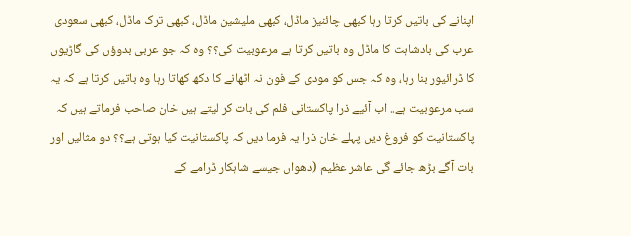اپنانے کی باتیں کرتا رہا کبھی چائنیز ماڈل، کبھی ملیشین ماڈل، کبھی ترک ماڈل، کبھی سعودی عرب کی بادشاہت کا ماڈل وہ باتیں کرتا ہے مرعوبیت کی؟؟ وہ کہ جو عربی بدوؤں کی گاڑیوں کا ڈرائیور بنا رہا، وہ کہ جس کو مودی کے فون نہ اٹھانے کا دکھ کھاتا رہا وہ باتیں کرتا ہے کہ یہ سب مرعوبیت ہے.. اب آئیے ذرا پاکستانی فلم کی بات کر لیتے ہیں خان صاحب فرماتے ہیں کہ پاکستانیت کو فروغ دیں پہلے خان ذرا یہ فرما دیں کہ پاکستانیت کیا ہوتی ہے؟؟ دو مثالیں اور بات آگے بڑھ جائے گی عاشر عظیم (دھواں جیسے شاہکار ڈرامے کے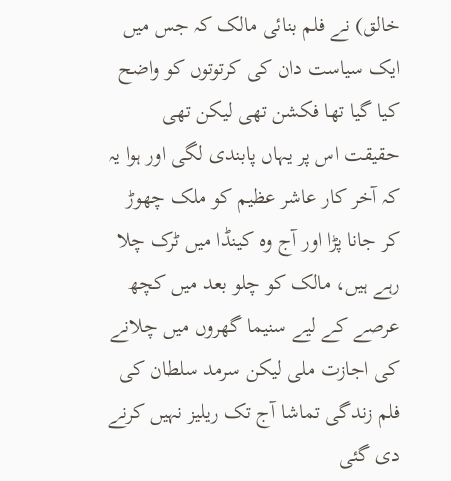خالق) نے فلم بنائی مالک کہ جس میں ایک سیاست دان کی کرتوتوں کو واضح کیا گیا تھا فکشن تھی لیکن تھی حقیقت اس پر یہاں پابندی لگی اور ہوا یہ کہ آخر کار عاشر عظیم کو ملک چھوڑ کر جانا پڑا اور آج وہ کینڈا میں ٹرک چلا رہے ہیں، مالک کو چلو بعد میں کچھ عرصے کے لیے سنیما گھروں میں چلانے کی اجازت ملی لیکن سرمد سلطان کی فلم زندگی تماشا آج تک ریلیز نہیں کرنے دی گئی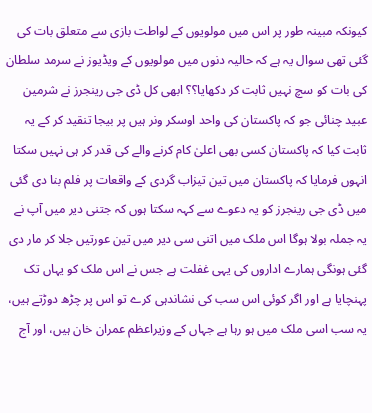کیونکہ مبینہ طور پر اس میں مولویوں کے لواطت بازی سے متعلق بات کی گئی تھی سوال یہ ہے کہ حالیہ دنوں میں مولویوں کے ویڈیوز نے سرمد سلطان کی بات کو سچ نہیں ثابت کر دکھایا؟؟ ابھی کل ڈی جی رینجرز نے شرمین عبید چنائی جو کہ پاکستان کی واحد اوسکر ونر ہیں پر بیجا تنقید کر کے یہ ثابت کیا کہ پاکستان کسی بھی اعلیٰ کام کرنے والے کی قدر کر ہی نہیں سکتا انہوں فرمایا کہ پاکستان میں تین تیزاب گردی کے واقعات پر فلم بنا دی گئی میں ڈی جی رینجرز کو یہ دعوے سے کہہ سکتا ہوں کہ جتنی دیر میں آپ نے یہ جملہ بولا ہوگا اس ملک میں اتنی سی دیر میں تین عورتیں جلا کر مار دی گئی ہونگی ہمارے اداروں کی یہی غفلت ہے جس نے اس ملک کو یہاں تک پہنچایا ہے اور اگر کوئی اس سب کی نشاندہی کرے تو اس پر چڑھ دوڑتے ہیں، یہ سب اسی ملک میں ہو رہا ہے جہاں کے وزیراعظم عمران خان ہیں، اور آج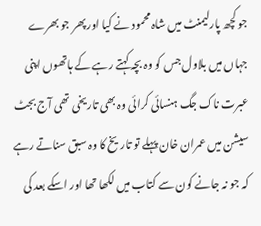جو کچھ پارلیمنٹ میں شاہ محمود نے کیا اور پھر جو بھرے جہاں میں بلاول جس کو وہ بچہ کہتے رہے کے ہاتھوں اپنی عبرت ناک جگ ہنسائی کرائی وہ بھی تاریخی تھی آج بجٹ سیشن میں عمران خان پہلے تو تاریخ کا وہ سبق سناتے رہے کہ جو نہ جانے کون سے کتاب میں لکھا تھا اور اسکے بعد کی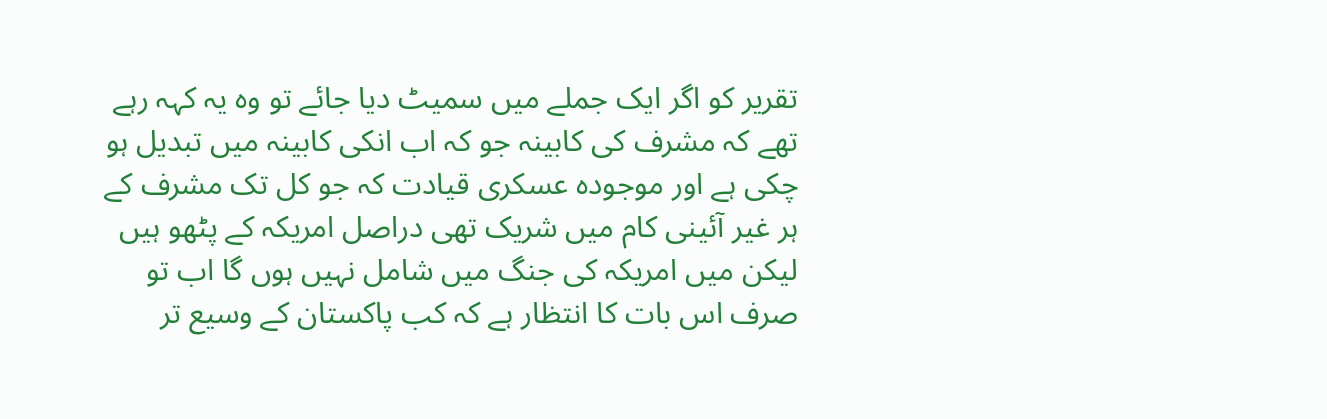تقریر کو اگر ایک جملے میں سمیٹ دیا جائے تو وہ یہ کہہ رہے تھے کہ مشرف کی کابینہ جو کہ اب انکی کابینہ میں تبدیل ہو چکی ہے اور موجودہ عسکری قیادت کہ جو کل تک مشرف کے ہر غیر آئینی کام میں شریک تھی دراصل امریکہ کے پٹھو ہیں لیکن میں امریکہ کی جنگ میں شامل نہیں ہوں گا اب تو صرف اس بات کا انتظار ہے کہ کب پاکستان کے وسیع تر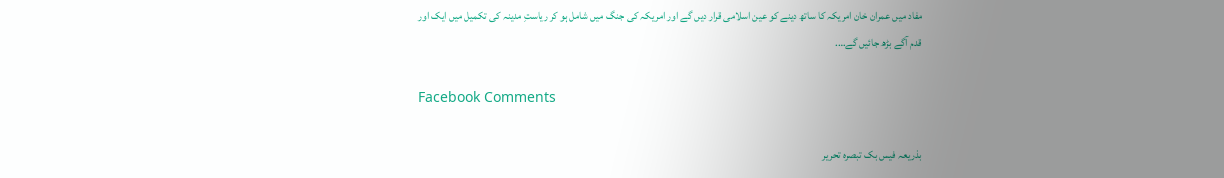مفاد میں عمران خان امریکہ کا ساتھ دینے کو عین اسلامی قرار دیں گے اور امریکہ کی جنگ میں شامل ہو کر ریاستِ مدینہ کی تکمیل میں ایک اور قدم آگے بڑھ جائیں گے….

Facebook Comments

بذریعہ فیس بک تبصرہ تحریر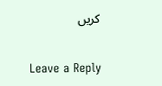کریں

Leave a Reply